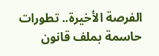الفرصة الأخيرة.. تطورات حاسمة بملف قانون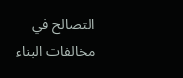التصالح في مخالفات البناء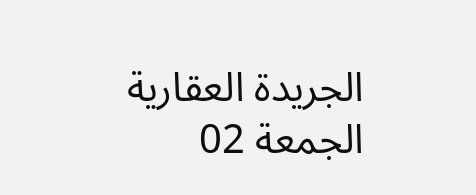الجريدة العقارية الجمعة 02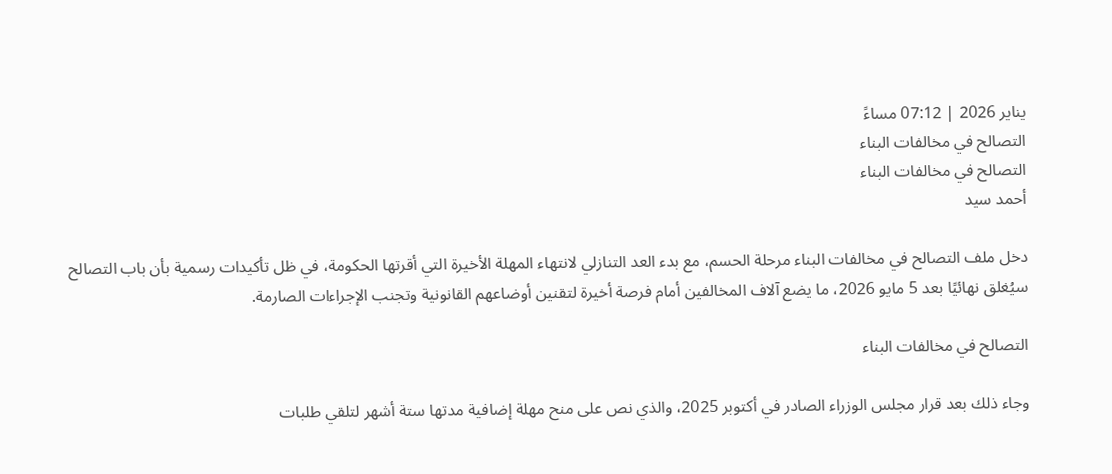يناير 2026 | 07:12 مساءً
التصالح في مخالفات البناء
التصالح في مخالفات البناء
أحمد سيد

دخل ملف التصالح في مخالفات البناء مرحلة الحسم، مع بدء العد التنازلي لانتهاء المهلة الأخيرة التي أقرتها الحكومة، في ظل تأكيدات رسمية بأن باب التصالح سيُغلق نهائيًا بعد 5 مايو 2026، ما يضع آلاف المخالفين أمام فرصة أخيرة لتقنين أوضاعهم القانونية وتجنب الإجراءات الصارمة.

التصالح في مخالفات البناء

وجاء ذلك بعد قرار مجلس الوزراء الصادر في أكتوبر 2025، والذي نص على منح مهلة إضافية مدتها ستة أشهر لتلقي طلبات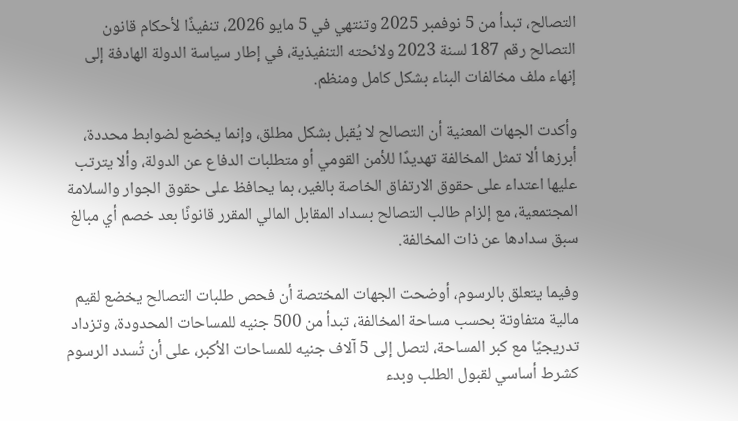التصالح، تبدأ من 5 نوفمبر 2025 وتنتهي في 5 مايو 2026، تنفيذًا لأحكام قانون التصالح رقم 187 لسنة 2023 ولائحته التنفيذية، في إطار سياسة الدولة الهادفة إلى إنهاء ملف مخالفات البناء بشكل كامل ومنظم.

وأكدت الجهات المعنية أن التصالح لا يُقبل بشكل مطلق، وإنما يخضع لضوابط محددة، أبرزها ألا تمثل المخالفة تهديدًا للأمن القومي أو متطلبات الدفاع عن الدولة، وألا يترتب عليها اعتداء على حقوق الارتفاق الخاصة بالغير، بما يحافظ على حقوق الجوار والسلامة المجتمعية، مع إلزام طالب التصالح بسداد المقابل المالي المقرر قانونًا بعد خصم أي مبالغ سبق سدادها عن ذات المخالفة.

وفيما يتعلق بالرسوم، أوضحت الجهات المختصة أن فحص طلبات التصالح يخضع لقيم مالية متفاوتة بحسب مساحة المخالفة، تبدأ من 500 جنيه للمساحات المحدودة، وتزداد تدريجيًا مع كبر المساحة، لتصل إلى 5 آلاف جنيه للمساحات الأكبر، على أن تُسدد الرسوم كشرط أساسي لقبول الطلب وبدء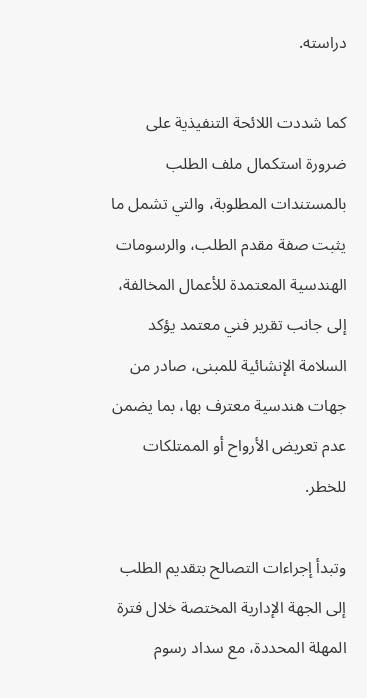دراسته.

كما شددت اللائحة التنفيذية على ضرورة استكمال ملف الطلب بالمستندات المطلوبة، والتي تشمل ما يثبت صفة مقدم الطلب، والرسومات الهندسية المعتمدة للأعمال المخالفة، إلى جانب تقرير فني معتمد يؤكد السلامة الإنشائية للمبنى، صادر من جهات هندسية معترف بها، بما يضمن عدم تعريض الأرواح أو الممتلكات للخطر.

وتبدأ إجراءات التصالح بتقديم الطلب إلى الجهة الإدارية المختصة خلال فترة المهلة المحددة، مع سداد رسوم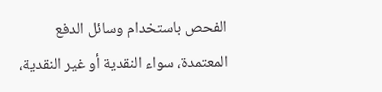الفحص باستخدام وسائل الدفع المعتمدة، سواء النقدية أو غير النقدية،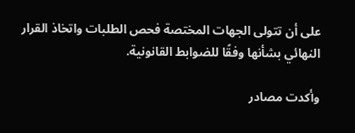على أن تتولى الجهات المختصة فحص الطلبات واتخاذ القرار النهائي بشأنها وفقًا للضوابط القانونية.

وأكدت مصادر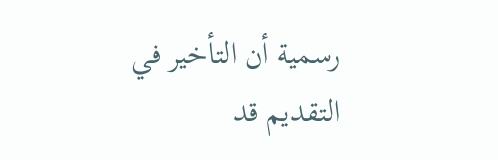رسمية أن التأخير في التقديم قد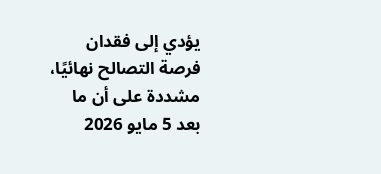يؤدي إلى فقدان فرصة التصالح نهائيًا، مشددة على أن ما بعد 5 مايو 2026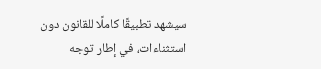سيشهد تطبيقًا كاملًا للقانون دون استثناءات، في إطار توجه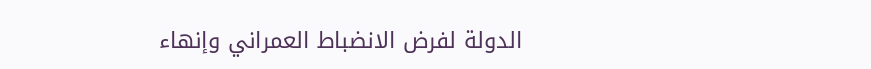الدولة لفرض الانضباط العمراني وإنهاء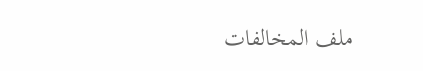ملف المخالفات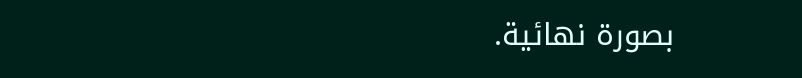بصورة نهائية.